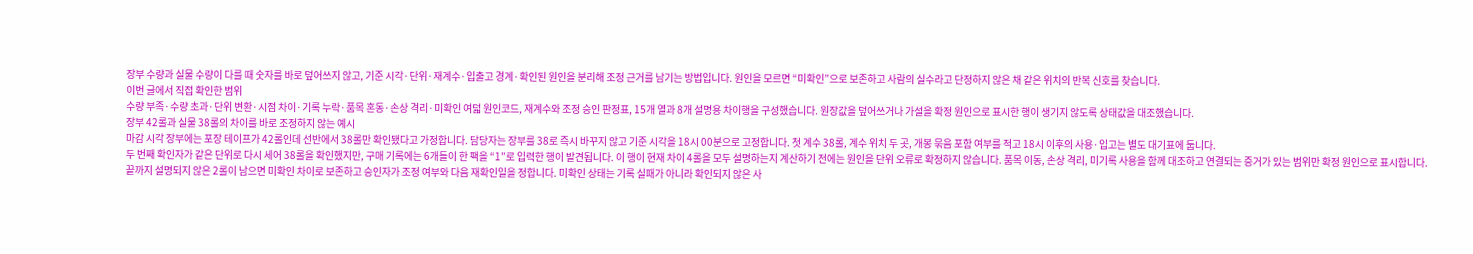장부 수량과 실물 수량이 다를 때 숫자를 바로 덮어쓰지 않고, 기준 시각·단위·재계수·입출고 경계·확인된 원인을 분리해 조정 근거를 남기는 방법입니다. 원인을 모르면 “미확인”으로 보존하고 사람의 실수라고 단정하지 않은 채 같은 위치의 반복 신호를 찾습니다.
이번 글에서 직접 확인한 범위
수량 부족·수량 초과·단위 변환·시점 차이·기록 누락·품목 혼동·손상 격리·미확인 여덟 원인코드, 재계수와 조정 승인 판정표, 15개 열과 8개 설명용 차이행을 구성했습니다. 원장값을 덮어쓰거나 가설을 확정 원인으로 표시한 행이 생기지 않도록 상태값을 대조했습니다.
장부 42롤과 실물 38롤의 차이를 바로 조정하지 않는 예시
마감 시각 장부에는 포장 테이프가 42롤인데 선반에서 38롤만 확인됐다고 가정합니다. 담당자는 장부를 38로 즉시 바꾸지 않고 기준 시각을 18시 00분으로 고정합니다. 첫 계수 38롤, 계수 위치 두 곳, 개봉 묶음 포함 여부를 적고 18시 이후의 사용·입고는 별도 대기표에 둡니다.
두 번째 확인자가 같은 단위로 다시 세어 38롤을 확인했지만, 구매 기록에는 6개들이 한 팩을 “1”로 입력한 행이 발견됩니다. 이 행이 현재 차이 4롤을 모두 설명하는지 계산하기 전에는 원인을 단위 오류로 확정하지 않습니다. 품목 이동, 손상 격리, 미기록 사용을 함께 대조하고 연결되는 증거가 있는 범위만 확정 원인으로 표시합니다.
끝까지 설명되지 않은 2롤이 남으면 미확인 차이로 보존하고 승인자가 조정 여부와 다음 재확인일을 정합니다. 미확인 상태는 기록 실패가 아니라 확인되지 않은 사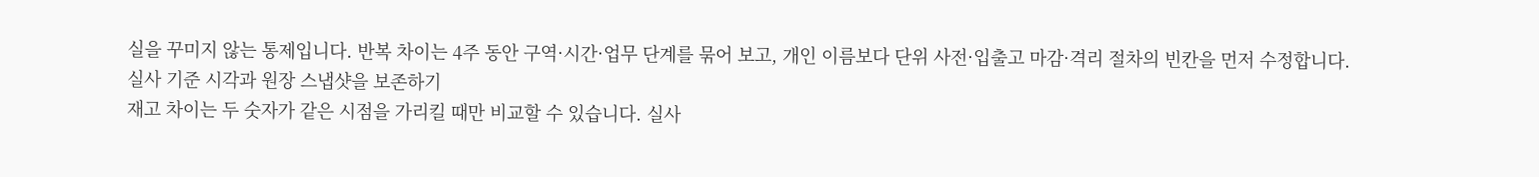실을 꾸미지 않는 통제입니다. 반복 차이는 4주 동안 구역·시간·업무 단계를 묶어 보고, 개인 이름보다 단위 사전·입출고 마감·격리 절차의 빈칸을 먼저 수정합니다.
실사 기준 시각과 원장 스냅샷을 보존하기
재고 차이는 두 숫자가 같은 시점을 가리킬 때만 비교할 수 있습니다. 실사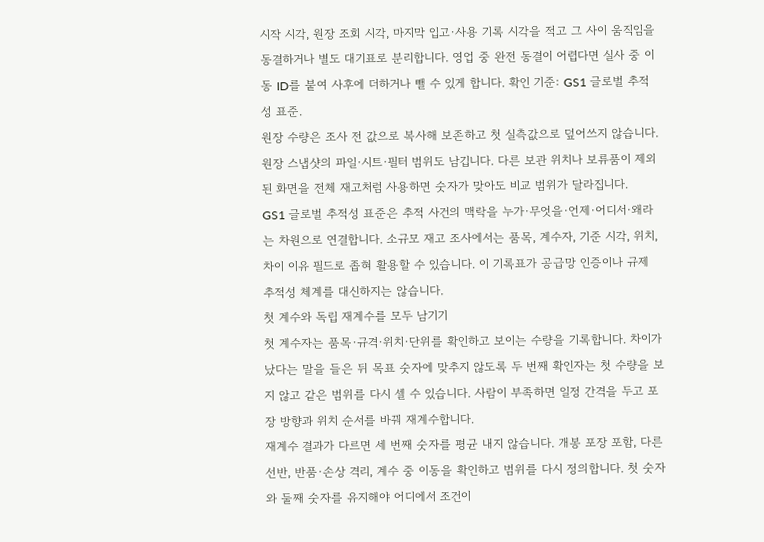시작 시각, 원장 조회 시각, 마지막 입고·사용 기록 시각을 적고 그 사이 움직임을 동결하거나 별도 대기표로 분리합니다. 영업 중 완전 동결이 어렵다면 실사 중 이동 ID를 붙여 사후에 더하거나 뺄 수 있게 합니다. 확인 기준: GS1 글로벌 추적성 표준.
원장 수량은 조사 전 값으로 복사해 보존하고 첫 실측값으로 덮어쓰지 않습니다. 원장 스냅샷의 파일·시트·필터 범위도 남깁니다. 다른 보관 위치나 보류품이 제외된 화면을 전체 재고처럼 사용하면 숫자가 맞아도 비교 범위가 달라집니다.
GS1 글로벌 추적성 표준은 추적 사건의 맥락을 누가·무엇을·언제·어디서·왜라는 차원으로 연결합니다. 소규모 재고 조사에서는 품목, 계수자, 기준 시각, 위치, 차이 이유 필드로 좁혀 활용할 수 있습니다. 이 기록표가 공급망 인증이나 규제 추적성 체계를 대신하지는 않습니다.
첫 계수와 독립 재계수를 모두 남기기
첫 계수자는 품목·규격·위치·단위를 확인하고 보이는 수량을 기록합니다. 차이가 났다는 말을 들은 뒤 목표 숫자에 맞추지 않도록 두 번째 확인자는 첫 수량을 보지 않고 같은 범위를 다시 셀 수 있습니다. 사람이 부족하면 일정 간격을 두고 포장 방향과 위치 순서를 바꿔 재계수합니다.
재계수 결과가 다르면 세 번째 숫자를 평균 내지 않습니다. 개봉 포장 포함, 다른 선반, 반품·손상 격리, 계수 중 이동을 확인하고 범위를 다시 정의합니다. 첫 숫자와 둘째 숫자를 유지해야 어디에서 조건이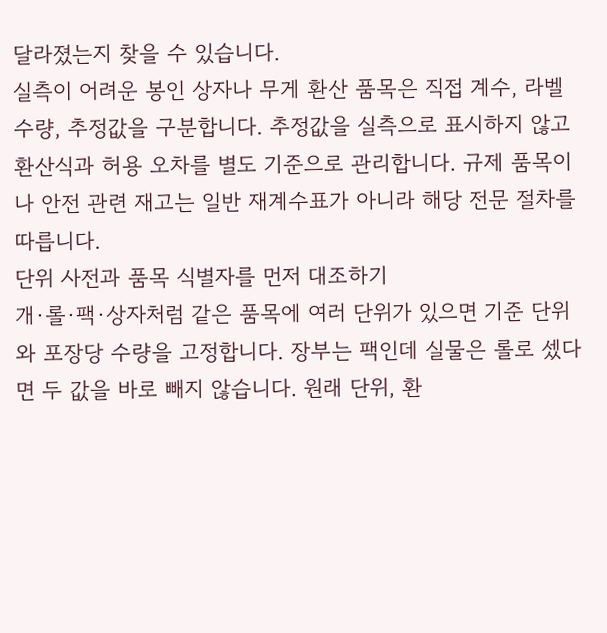달라졌는지 찾을 수 있습니다.
실측이 어려운 봉인 상자나 무게 환산 품목은 직접 계수, 라벨 수량, 추정값을 구분합니다. 추정값을 실측으로 표시하지 않고 환산식과 허용 오차를 별도 기준으로 관리합니다. 규제 품목이나 안전 관련 재고는 일반 재계수표가 아니라 해당 전문 절차를 따릅니다.
단위 사전과 품목 식별자를 먼저 대조하기
개·롤·팩·상자처럼 같은 품목에 여러 단위가 있으면 기준 단위와 포장당 수량을 고정합니다. 장부는 팩인데 실물은 롤로 셌다면 두 값을 바로 빼지 않습니다. 원래 단위, 환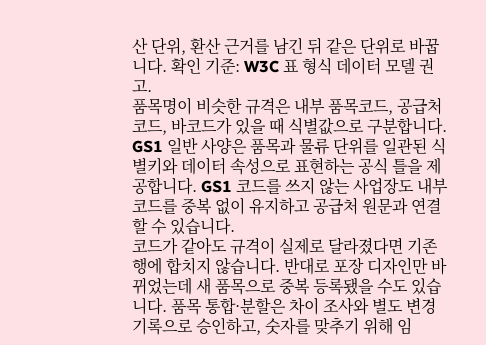산 단위, 환산 근거를 남긴 뒤 같은 단위로 바꿉니다. 확인 기준: W3C 표 형식 데이터 모델 권고.
품목명이 비슷한 규격은 내부 품목코드, 공급처 코드, 바코드가 있을 때 식별값으로 구분합니다. GS1 일반 사양은 품목과 물류 단위를 일관된 식별키와 데이터 속성으로 표현하는 공식 틀을 제공합니다. GS1 코드를 쓰지 않는 사업장도 내부 코드를 중복 없이 유지하고 공급처 원문과 연결할 수 있습니다.
코드가 같아도 규격이 실제로 달라졌다면 기존 행에 합치지 않습니다. 반대로 포장 디자인만 바뀌었는데 새 품목으로 중복 등록됐을 수도 있습니다. 품목 통합·분할은 차이 조사와 별도 변경 기록으로 승인하고, 숫자를 맞추기 위해 임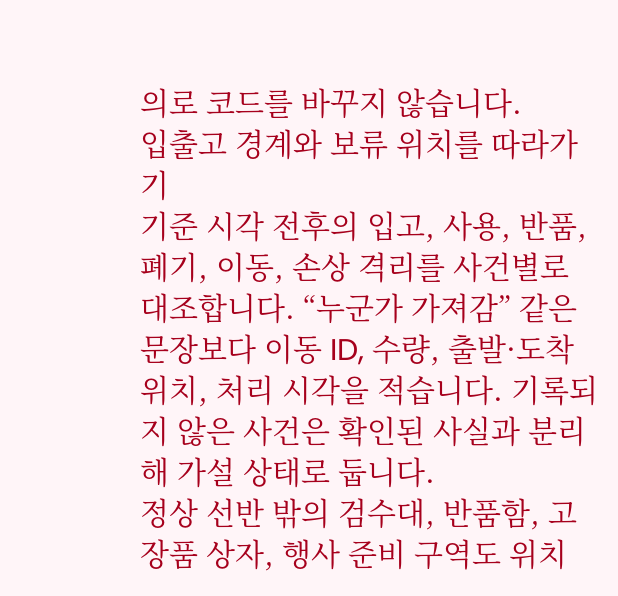의로 코드를 바꾸지 않습니다.
입출고 경계와 보류 위치를 따라가기
기준 시각 전후의 입고, 사용, 반품, 폐기, 이동, 손상 격리를 사건별로 대조합니다. “누군가 가져감” 같은 문장보다 이동 ID, 수량, 출발·도착 위치, 처리 시각을 적습니다. 기록되지 않은 사건은 확인된 사실과 분리해 가설 상태로 둡니다.
정상 선반 밖의 검수대, 반품함, 고장품 상자, 행사 준비 구역도 위치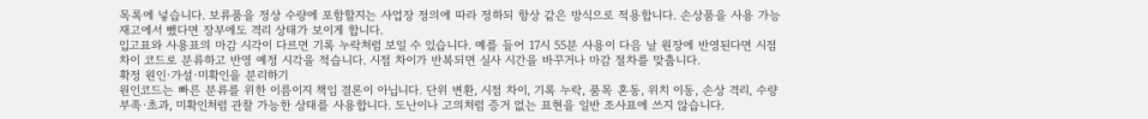목록에 넣습니다. 보류품을 정상 수량에 포함할지는 사업장 정의에 따라 정하되 항상 같은 방식으로 적용합니다. 손상품을 사용 가능 재고에서 뺐다면 장부에도 격리 상태가 보이게 합니다.
입고표와 사용표의 마감 시각이 다르면 기록 누락처럼 보일 수 있습니다. 예를 들어 17시 55분 사용이 다음 날 원장에 반영된다면 시점 차이 코드로 분류하고 반영 예정 시각을 적습니다. 시점 차이가 반복되면 실사 시간을 바꾸거나 마감 절차를 맞춥니다.
확정 원인·가설·미확인을 분리하기
원인코드는 빠른 분류를 위한 이름이지 책임 결론이 아닙니다. 단위 변환, 시점 차이, 기록 누락, 품목 혼동, 위치 이동, 손상 격리, 수량 부족·초과, 미확인처럼 관찰 가능한 상태를 사용합니다. 도난이나 고의처럼 증거 없는 표현을 일반 조사표에 쓰지 않습니다.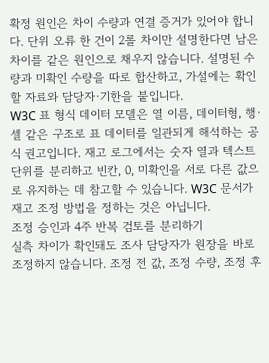확정 원인은 차이 수량과 연결 증거가 있어야 합니다. 단위 오류 한 건이 2롤 차이만 설명한다면 남은 차이를 같은 원인으로 채우지 않습니다. 설명된 수량과 미확인 수량을 따로 합산하고, 가설에는 확인할 자료와 담당자·기한을 붙입니다.
W3C 표 형식 데이터 모델은 열 이름, 데이터형, 행·셀 같은 구조로 표 데이터를 일관되게 해석하는 공식 권고입니다. 재고 로그에서는 숫자 열과 텍스트 단위를 분리하고 빈칸, 0, 미확인을 서로 다른 값으로 유지하는 데 참고할 수 있습니다. W3C 문서가 재고 조정 방법을 정하는 것은 아닙니다.
조정 승인과 4주 반복 검토를 분리하기
실측 차이가 확인돼도 조사 담당자가 원장을 바로 조정하지 않습니다. 조정 전 값, 조정 수량, 조정 후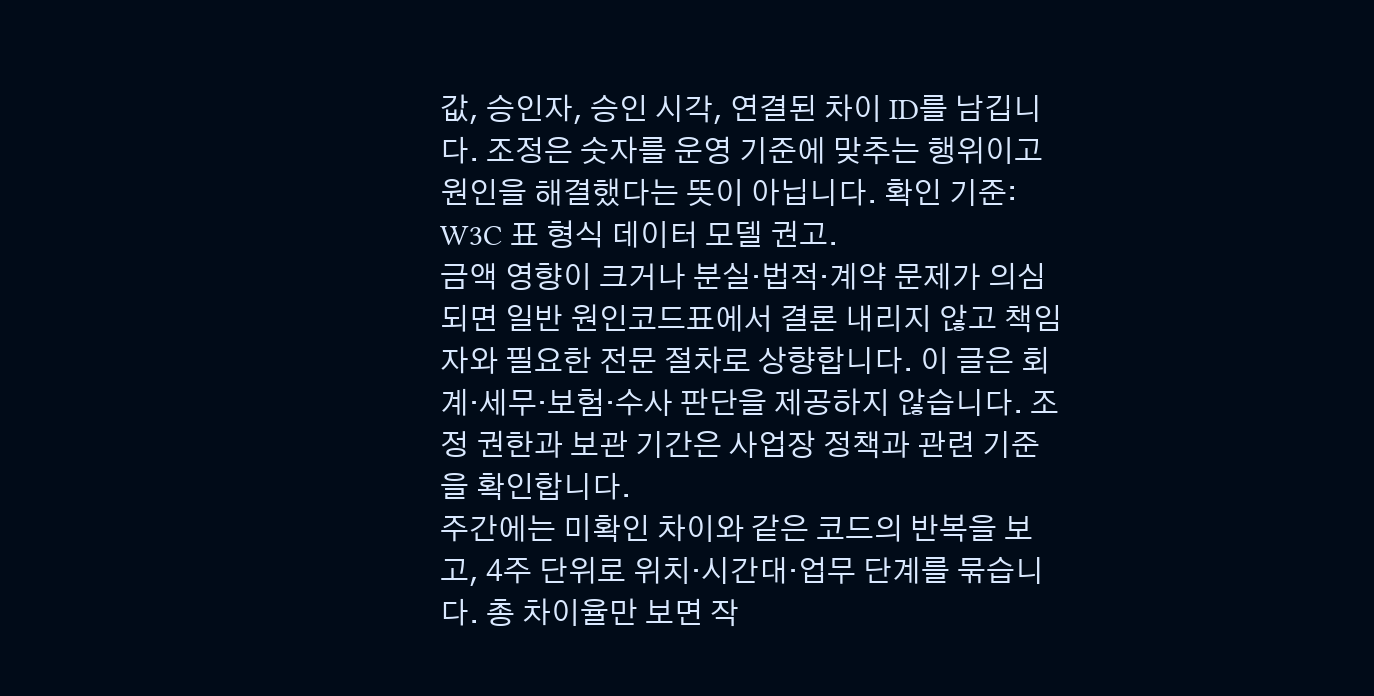값, 승인자, 승인 시각, 연결된 차이 ID를 남깁니다. 조정은 숫자를 운영 기준에 맞추는 행위이고 원인을 해결했다는 뜻이 아닙니다. 확인 기준: W3C 표 형식 데이터 모델 권고.
금액 영향이 크거나 분실·법적·계약 문제가 의심되면 일반 원인코드표에서 결론 내리지 않고 책임자와 필요한 전문 절차로 상향합니다. 이 글은 회계·세무·보험·수사 판단을 제공하지 않습니다. 조정 권한과 보관 기간은 사업장 정책과 관련 기준을 확인합니다.
주간에는 미확인 차이와 같은 코드의 반복을 보고, 4주 단위로 위치·시간대·업무 단계를 묶습니다. 총 차이율만 보면 작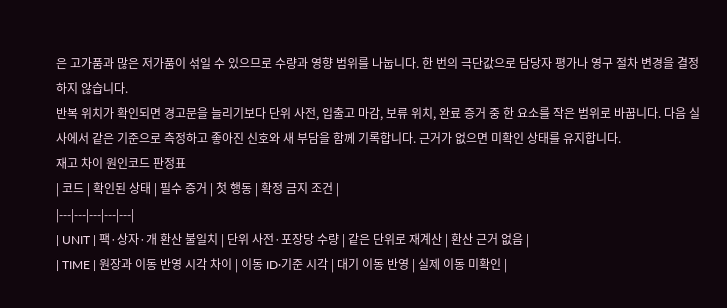은 고가품과 많은 저가품이 섞일 수 있으므로 수량과 영향 범위를 나눕니다. 한 번의 극단값으로 담당자 평가나 영구 절차 변경을 결정하지 않습니다.
반복 위치가 확인되면 경고문을 늘리기보다 단위 사전, 입출고 마감, 보류 위치, 완료 증거 중 한 요소를 작은 범위로 바꿉니다. 다음 실사에서 같은 기준으로 측정하고 좋아진 신호와 새 부담을 함께 기록합니다. 근거가 없으면 미확인 상태를 유지합니다.
재고 차이 원인코드 판정표
| 코드 | 확인된 상태 | 필수 증거 | 첫 행동 | 확정 금지 조건 |
|---|---|---|---|---|
| UNIT | 팩·상자·개 환산 불일치 | 단위 사전·포장당 수량 | 같은 단위로 재계산 | 환산 근거 없음 |
| TIME | 원장과 이동 반영 시각 차이 | 이동 ID·기준 시각 | 대기 이동 반영 | 실제 이동 미확인 |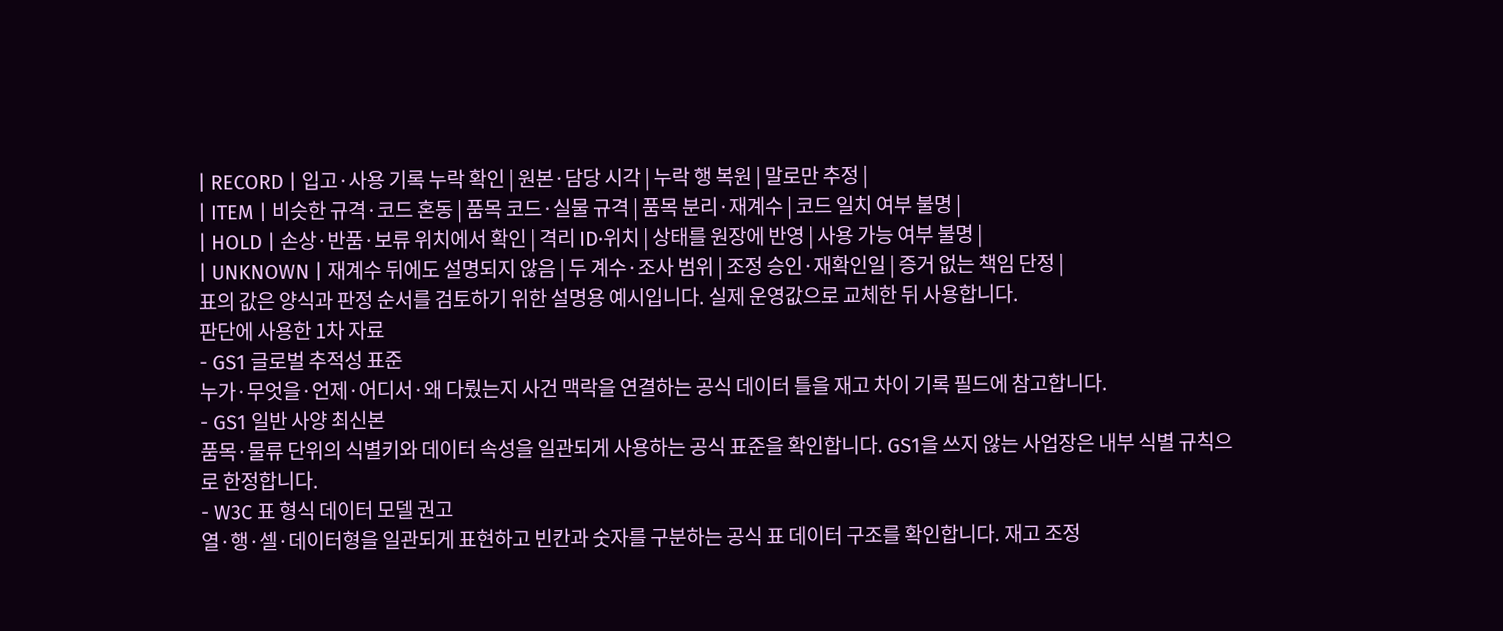| RECORD | 입고·사용 기록 누락 확인 | 원본·담당 시각 | 누락 행 복원 | 말로만 추정 |
| ITEM | 비슷한 규격·코드 혼동 | 품목 코드·실물 규격 | 품목 분리·재계수 | 코드 일치 여부 불명 |
| HOLD | 손상·반품·보류 위치에서 확인 | 격리 ID·위치 | 상태를 원장에 반영 | 사용 가능 여부 불명 |
| UNKNOWN | 재계수 뒤에도 설명되지 않음 | 두 계수·조사 범위 | 조정 승인·재확인일 | 증거 없는 책임 단정 |
표의 값은 양식과 판정 순서를 검토하기 위한 설명용 예시입니다. 실제 운영값으로 교체한 뒤 사용합니다.
판단에 사용한 1차 자료
- GS1 글로벌 추적성 표준
누가·무엇을·언제·어디서·왜 다뤘는지 사건 맥락을 연결하는 공식 데이터 틀을 재고 차이 기록 필드에 참고합니다.
- GS1 일반 사양 최신본
품목·물류 단위의 식별키와 데이터 속성을 일관되게 사용하는 공식 표준을 확인합니다. GS1을 쓰지 않는 사업장은 내부 식별 규칙으로 한정합니다.
- W3C 표 형식 데이터 모델 권고
열·행·셀·데이터형을 일관되게 표현하고 빈칸과 숫자를 구분하는 공식 표 데이터 구조를 확인합니다. 재고 조정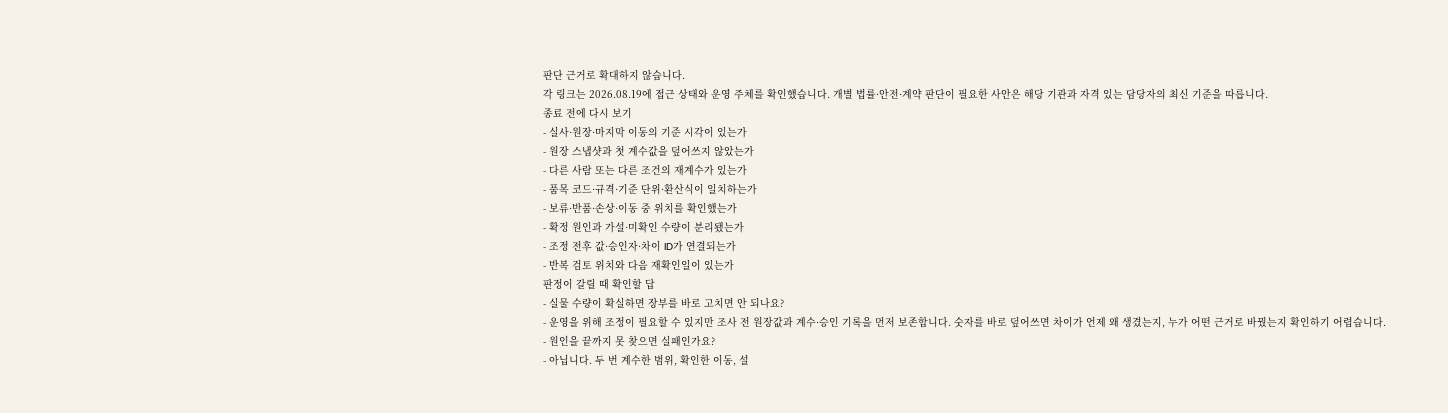판단 근거로 확대하지 않습니다.
각 링크는 2026.08.19에 접근 상태와 운영 주체를 확인했습니다. 개별 법률·안전·계약 판단이 필요한 사안은 해당 기관과 자격 있는 담당자의 최신 기준을 따릅니다.
종료 전에 다시 보기
- 실사·원장·마지막 이동의 기준 시각이 있는가
- 원장 스냅샷과 첫 계수값을 덮어쓰지 않았는가
- 다른 사람 또는 다른 조건의 재계수가 있는가
- 품목 코드·규격·기준 단위·환산식이 일치하는가
- 보류·반품·손상·이동 중 위치를 확인했는가
- 확정 원인과 가설·미확인 수량이 분리됐는가
- 조정 전후 값·승인자·차이 ID가 연결되는가
- 반복 검토 위치와 다음 재확인일이 있는가
판정이 갈릴 때 확인할 답
- 실물 수량이 확실하면 장부를 바로 고치면 안 되나요?
- 운영을 위해 조정이 필요할 수 있지만 조사 전 원장값과 계수·승인 기록을 먼저 보존합니다. 숫자를 바로 덮어쓰면 차이가 언제 왜 생겼는지, 누가 어떤 근거로 바꿨는지 확인하기 어렵습니다.
- 원인을 끝까지 못 찾으면 실패인가요?
- 아닙니다. 두 번 계수한 범위, 확인한 이동, 설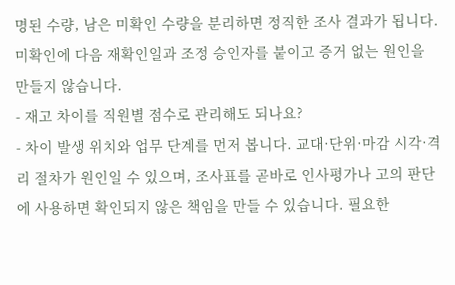명된 수량, 남은 미확인 수량을 분리하면 정직한 조사 결과가 됩니다. 미확인에 다음 재확인일과 조정 승인자를 붙이고 증거 없는 원인을 만들지 않습니다.
- 재고 차이를 직원별 점수로 관리해도 되나요?
- 차이 발생 위치와 업무 단계를 먼저 봅니다. 교대·단위·마감 시각·격리 절차가 원인일 수 있으며, 조사표를 곧바로 인사평가나 고의 판단에 사용하면 확인되지 않은 책임을 만들 수 있습니다. 필요한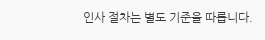인사 절차는 별도 기준을 따릅니다.